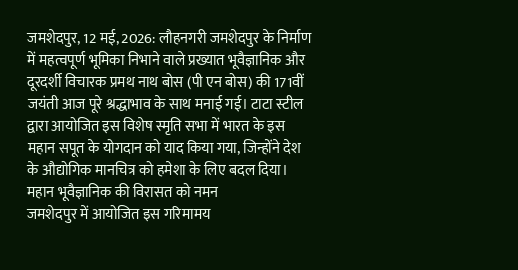जमशेदपुर, 12 मई, 2026: लौहनगरी जमशेदपुर के निर्माण में महत्वपूर्ण भूमिका निभाने वाले प्रख्यात भूवैज्ञानिक और दूरदर्शी विचारक प्रमथ नाथ बोस (पी एन बोस) की 171वीं जयंती आज पूरे श्रद्धाभाव के साथ मनाई गई। टाटा स्टील द्वारा आयोजित इस विशेष स्मृति सभा में भारत के इस महान सपूत के योगदान को याद किया गया, जिन्होंने देश के औद्योगिक मानचित्र को हमेशा के लिए बदल दिया।
महान भूवैज्ञानिक की विरासत को नमन
जमशेदपुर में आयोजित इस गरिमामय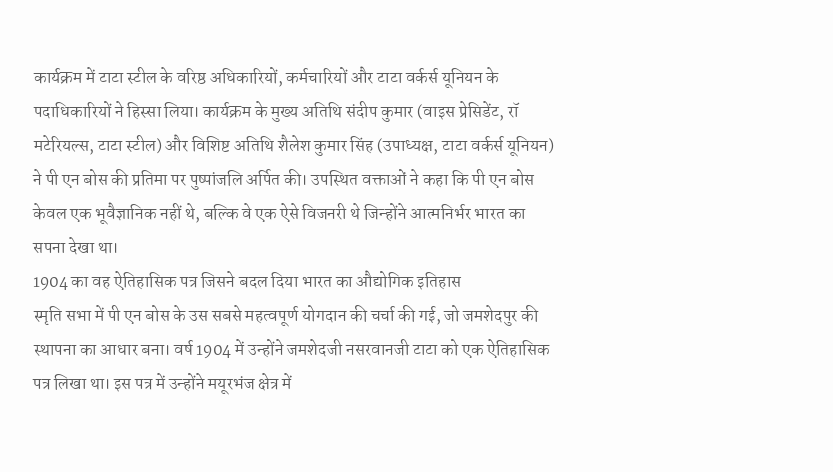कार्यक्रम में टाटा स्टील के वरिष्ठ अधिकारियों, कर्मचारियों और टाटा वर्कर्स यूनियन के पदाधिकारियों ने हिस्सा लिया। कार्यक्रम के मुख्य अतिथि संदीप कुमार (वाइस प्रेसिडेंट, रॉ मटेरियल्स, टाटा स्टील) और विशिष्ट अतिथि शैलेश कुमार सिंह (उपाध्यक्ष, टाटा वर्कर्स यूनियन) ने पी एन बोस की प्रतिमा पर पुष्पांजलि अर्पित की। उपस्थित वक्ताओं ने कहा कि पी एन बोस केवल एक भूवैज्ञानिक नहीं थे, बल्कि वे एक ऐसे विजनरी थे जिन्होंने आत्मनिर्भर भारत का सपना देखा था।
1904 का वह ऐतिहासिक पत्र जिसने बदल दिया भारत का औद्योगिक इतिहास
स्मृति सभा में पी एन बोस के उस सबसे महत्वपूर्ण योगदान की चर्चा की गई, जो जमशेदपुर की स्थापना का आधार बना। वर्ष 1904 में उन्होंने जमशेदजी नसरवानजी टाटा को एक ऐतिहासिक पत्र लिखा था। इस पत्र में उन्होंने मयूरभंज क्षेत्र में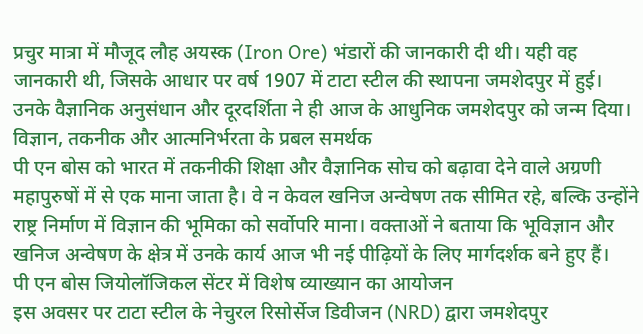प्रचुर मात्रा में मौजूद लौह अयस्क (Iron Ore) भंडारों की जानकारी दी थी। यही वह जानकारी थी, जिसके आधार पर वर्ष 1907 में टाटा स्टील की स्थापना जमशेदपुर में हुई। उनके वैज्ञानिक अनुसंधान और दूरदर्शिता ने ही आज के आधुनिक जमशेदपुर को जन्म दिया।
विज्ञान, तकनीक और आत्मनिर्भरता के प्रबल समर्थक
पी एन बोस को भारत में तकनीकी शिक्षा और वैज्ञानिक सोच को बढ़ावा देने वाले अग्रणी महापुरुषों में से एक माना जाता है। वे न केवल खनिज अन्वेषण तक सीमित रहे, बल्कि उन्होंने राष्ट्र निर्माण में विज्ञान की भूमिका को सर्वोपरि माना। वक्ताओं ने बताया कि भूविज्ञान और खनिज अन्वेषण के क्षेत्र में उनके कार्य आज भी नई पीढ़ियों के लिए मार्गदर्शक बने हुए हैं।
पी एन बोस जियोलॉजिकल सेंटर में विशेष व्याख्यान का आयोजन
इस अवसर पर टाटा स्टील के नेचुरल रिसोर्सेज डिवीजन (NRD) द्वारा जमशेदपुर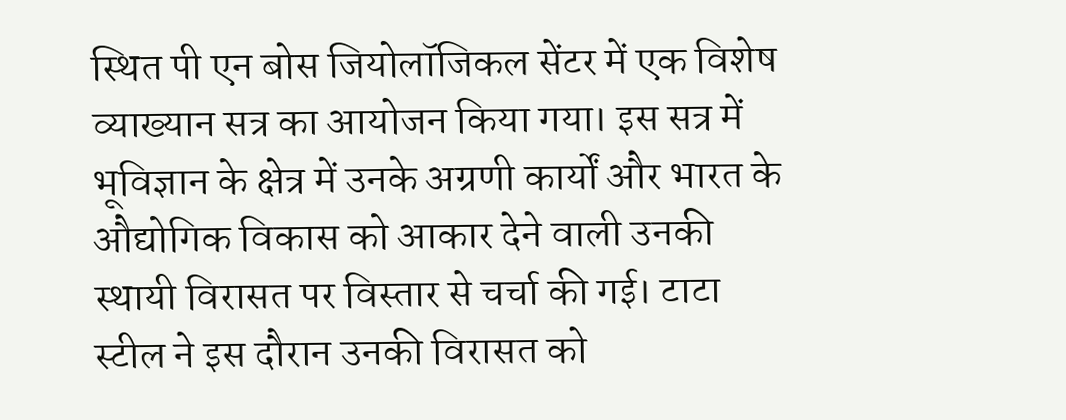स्थित पी एन बोस जियोलॉजिकल सेंटर में एक विशेष व्याख्यान सत्र का आयोजन किया गया। इस सत्र में भूविज्ञान के क्षेत्र में उनके अग्रणी कार्यों और भारत के औद्योगिक विकास को आकार देने वाली उनकी स्थायी विरासत पर विस्तार से चर्चा की गई। टाटा स्टील ने इस दौरान उनकी विरासत को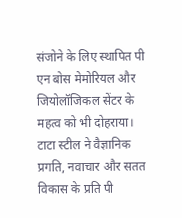संजोने के लिए स्थापित पी एन बोस मेमोरियल और जियोलॉजिकल सेंटर के महत्व को भी दोहराया।
टाटा स्टील ने वैज्ञानिक प्रगति, नवाचार और सतत विकास के प्रति पी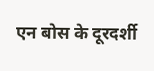एन बोस के दूरदर्शी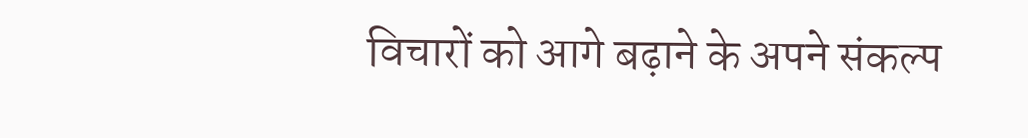विचारों को आगे बढ़ाने के अपने संकल्प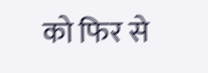को फिर से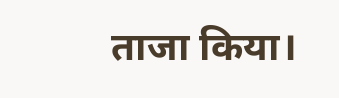ताजा किया।